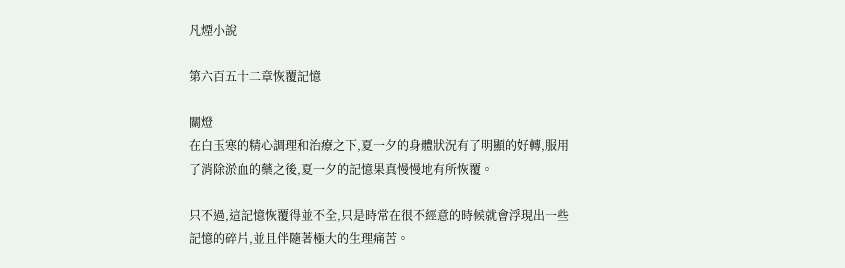凡煙小說

第六百五十二章恢覆記憶

關燈
在白玉寒的精心調理和治療之下,夏一夕的身體狀況有了明顯的好轉,服用了消除淤血的藥之後,夏一夕的記憶果真慢慢地有所恢覆。

只不過,這記憶恢覆得並不全,只是時常在很不經意的時候就會浮現出一些記憶的碎片,並且伴隨著極大的生理痛苦。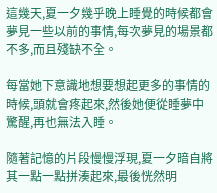這幾天,夏一夕幾乎晚上睡覺的時候都會夢見一些以前的事情,每次夢見的場景都不多,而且殘缺不全。

每當她下意識地想要想起更多的事情的時候,頭就會疼起來,然後她便從睡夢中驚醒,再也無法入睡。

隨著記憶的片段慢慢浮現,夏一夕暗自將其一點一點拼湊起來,最後恍然明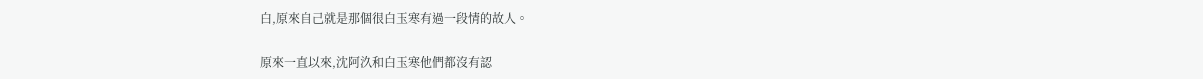白,原來自己就是那個很白玉寒有過一段情的故人。

原來一直以來,沈阿汣和白玉寒他們都沒有認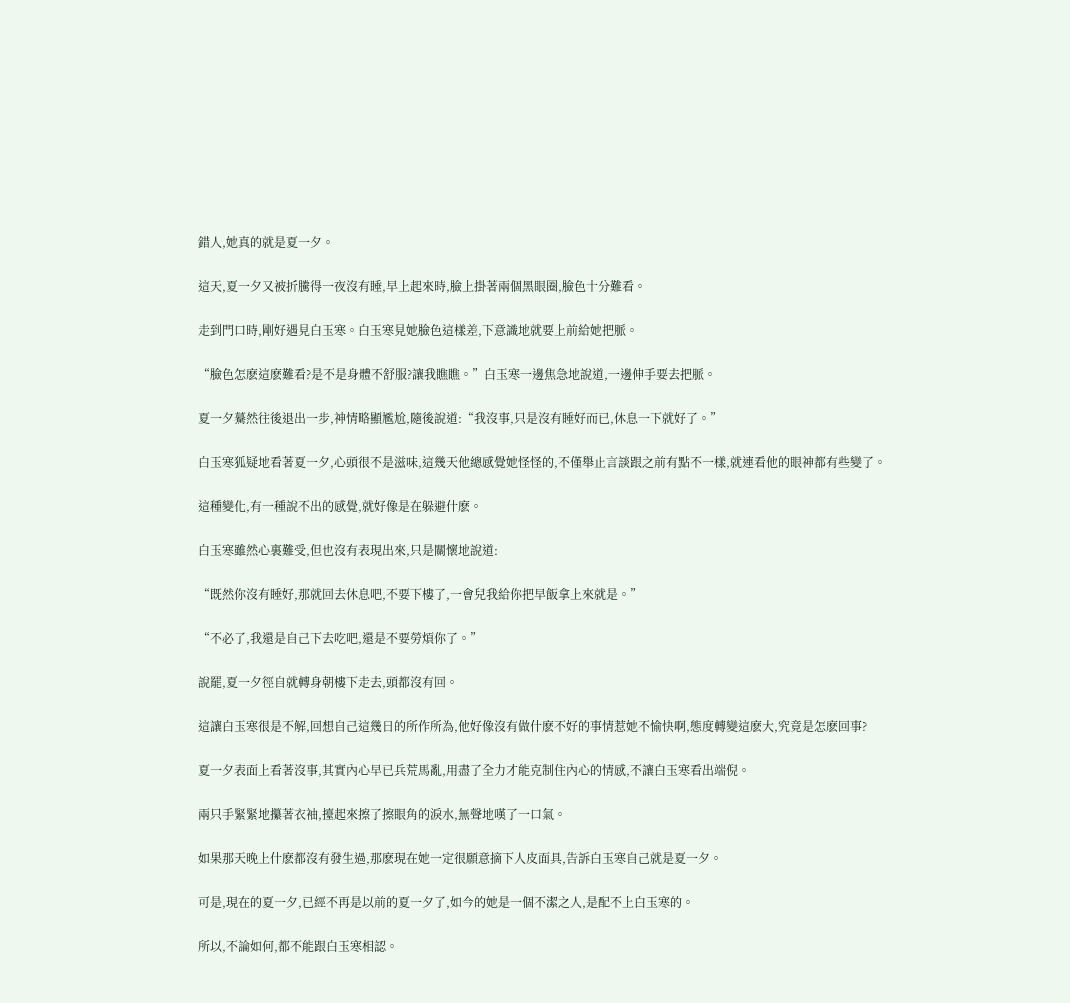錯人,她真的就是夏一夕。

這天,夏一夕又被折騰得一夜沒有睡,早上起來時,臉上掛著兩個黑眼圈,臉色十分難看。

走到門口時,剛好遇見白玉寒。白玉寒見她臉色這樣差,下意識地就要上前給她把脈。

“臉色怎麽這麽難看?是不是身體不舒服?讓我瞧瞧。”白玉寒一邊焦急地說道,一邊伸手要去把脈。

夏一夕驀然往後退出一步,神情略顯尷尬,隨後說道:“我沒事,只是沒有睡好而已,休息一下就好了。”

白玉寒狐疑地看著夏一夕,心頭很不是滋味,這幾天他總感覺她怪怪的,不僅舉止言談跟之前有點不一樣,就連看他的眼神都有些變了。

這種變化,有一種說不出的感覺,就好像是在躲避什麽。

白玉寒雖然心裏難受,但也沒有表現出來,只是關懷地說道:

“既然你沒有睡好,那就回去休息吧,不要下樓了,一會兒我給你把早飯拿上來就是。”

“不必了,我還是自己下去吃吧,還是不要勞煩你了。”

說罷,夏一夕徑自就轉身朝樓下走去,頭都沒有回。

這讓白玉寒很是不解,回想自己這幾日的所作所為,他好像沒有做什麽不好的事情惹她不愉快啊,態度轉變這麽大,究竟是怎麽回事?

夏一夕表面上看著沒事,其實內心早已兵荒馬亂,用盡了全力才能克制住內心的情感,不讓白玉寒看出端倪。

兩只手緊緊地攥著衣袖,擡起來擦了擦眼角的淚水,無聲地嘆了一口氣。

如果那天晚上什麽都沒有發生過,那麽現在她一定很願意摘下人皮面具,告訴白玉寒自己就是夏一夕。

可是,現在的夏一夕,已經不再是以前的夏一夕了,如今的她是一個不潔之人,是配不上白玉寒的。

所以,不論如何,都不能跟白玉寒相認。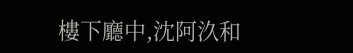樓下廳中,沈阿汣和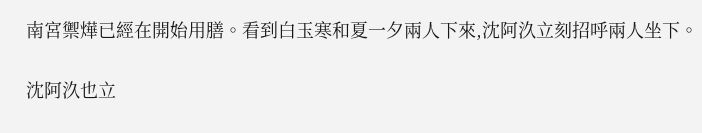南宮禦燁已經在開始用膳。看到白玉寒和夏一夕兩人下來,沈阿汣立刻招呼兩人坐下。

沈阿汣也立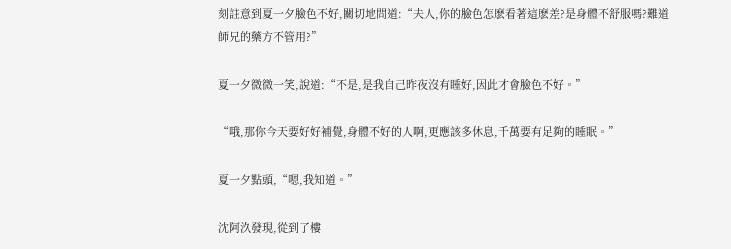刻註意到夏一夕臉色不好,關切地問道:“夫人,你的臉色怎麽看著這麽差?是身體不舒服嗎?難道師兄的藥方不管用?”

夏一夕微微一笑,說道:“不是,是我自己昨夜沒有睡好,因此才會臉色不好。”

“哦,那你今天要好好補覺,身體不好的人啊,更應該多休息,千萬要有足夠的睡眠。”

夏一夕點頭,“嗯,我知道。”

沈阿汣發現,從到了樓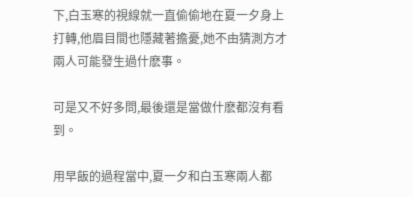下,白玉寒的視線就一直偷偷地在夏一夕身上打轉,他眉目間也隱藏著擔憂,她不由猜測方才兩人可能發生過什麽事。

可是又不好多問,最後還是當做什麽都沒有看到。

用早飯的過程當中,夏一夕和白玉寒兩人都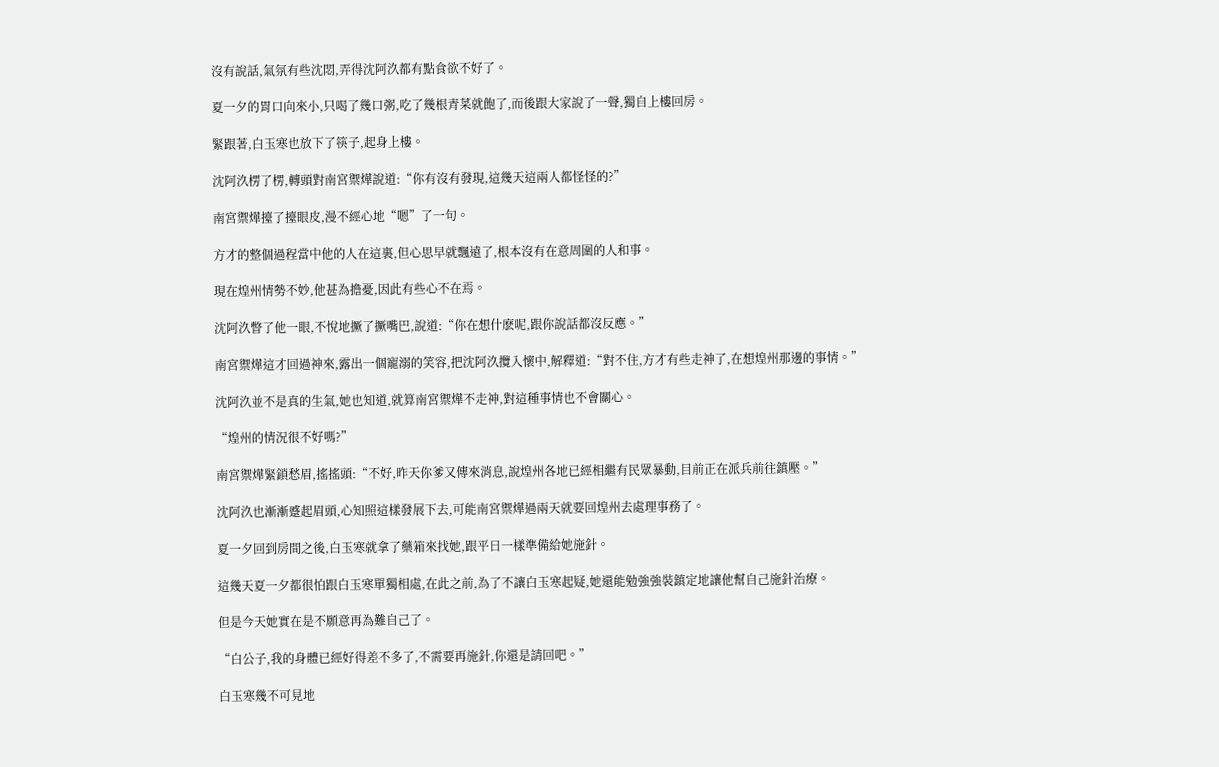沒有說話,氣氛有些沈悶,弄得沈阿汣都有點食欲不好了。

夏一夕的胃口向來小,只喝了幾口粥,吃了幾根青菜就飽了,而後跟大家說了一聲,獨自上樓回房。

緊跟著,白玉寒也放下了筷子,起身上樓。

沈阿汣楞了楞,轉頭對南宮禦燁說道:“你有沒有發現,這幾天這兩人都怪怪的?”

南宮禦燁擡了擡眼皮,漫不經心地“嗯”了一句。

方才的整個過程當中他的人在這裏,但心思早就飄遠了,根本沒有在意周圍的人和事。

現在煌州情勢不妙,他甚為擔憂,因此有些心不在焉。

沈阿汣瞥了他一眼,不悅地撅了撅嘴巴,說道:“你在想什麽呢,跟你說話都沒反應。”

南宮禦燁這才回過神來,露出一個寵溺的笑容,把沈阿汣攬入懷中,解釋道:“對不住,方才有些走神了,在想煌州那邊的事情。”

沈阿汣並不是真的生氣,她也知道,就算南宮禦燁不走神,對這種事情也不會關心。

“煌州的情況很不好嗎?”

南宮禦燁緊鎖愁眉,搖搖頭:“不好,昨天你爹又傳來消息,說煌州各地已經相繼有民眾暴動,目前正在派兵前往鎮壓。”

沈阿汣也漸漸蹙起眉頭,心知照這樣發展下去,可能南宮禦燁過兩天就要回煌州去處理事務了。

夏一夕回到房間之後,白玉寒就拿了藥箱來找她,跟平日一樣準備給她施針。

這幾天夏一夕都很怕跟白玉寒單獨相處,在此之前,為了不讓白玉寒起疑,她還能勉強強裝鎮定地讓他幫自己施針治療。

但是今天她實在是不願意再為難自己了。

“白公子,我的身體已經好得差不多了,不需要再施針,你還是請回吧。”

白玉寒幾不可見地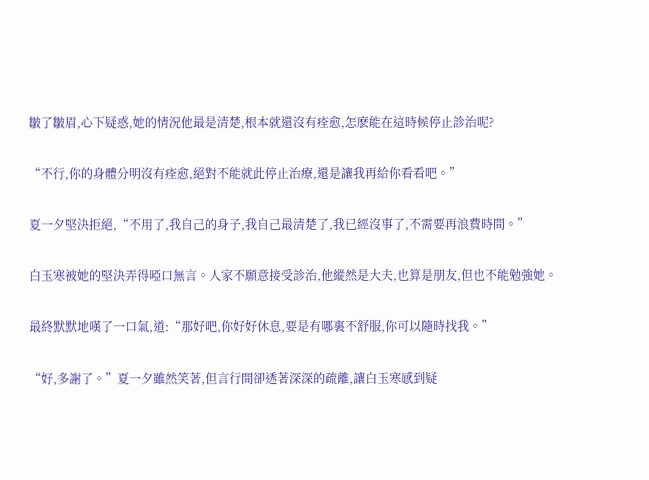皺了皺眉,心下疑惑,她的情況他最是清楚,根本就還沒有痊愈,怎麽能在這時候停止診治呢?

“不行,你的身體分明沒有痊愈,絕對不能就此停止治療,還是讓我再給你看看吧。”

夏一夕堅決拒絕,“不用了,我自己的身子,我自己最清楚了,我已經沒事了,不需要再浪費時間。”

白玉寒被她的堅決弄得啞口無言。人家不願意接受診治,他縱然是大夫,也算是朋友,但也不能勉強她。

最終默默地嘆了一口氣,道:“那好吧,你好好休息,要是有哪裏不舒服,你可以隨時找我。”

“好,多謝了。”夏一夕雖然笑著,但言行間卻透著深深的疏離,讓白玉寒感到疑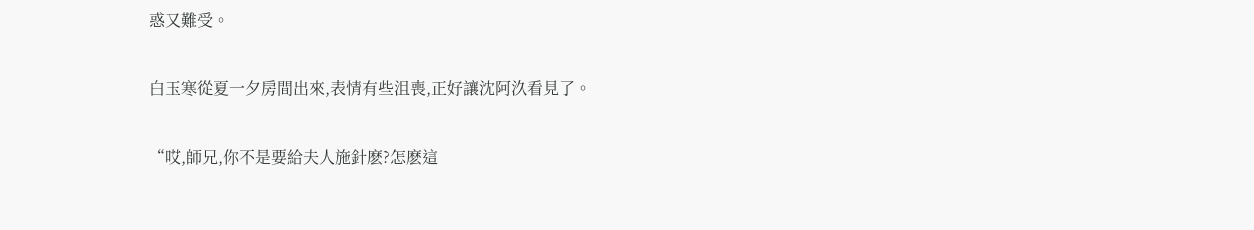惑又難受。

白玉寒從夏一夕房間出來,表情有些沮喪,正好讓沈阿汣看見了。

“哎,師兄,你不是要給夫人施針麽?怎麽這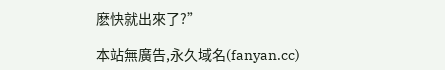麽快就出來了?”

本站無廣告,永久域名(fanyan.cc)